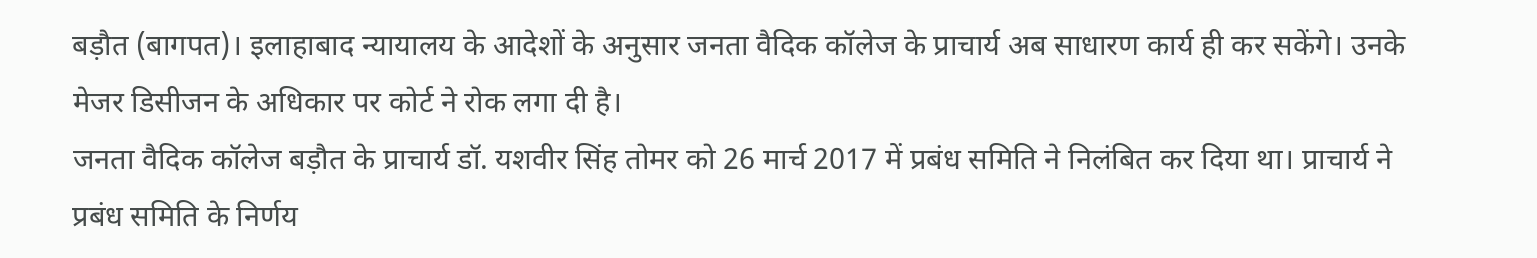बड़ौत (बागपत)। इलाहाबाद न्यायालय के आदेशों के अनुसार जनता वैदिक कॉलेज के प्राचार्य अब साधारण कार्य ही कर सकेंगे। उनके मेजर डिसीजन के अधिकार पर कोर्ट ने रोक लगा दी है।
जनता वैदिक कॉलेज बड़ौत के प्राचार्य डॉ. यशवीर सिंह तोमर को 26 मार्च 2017 में प्रबंध समिति ने निलंबित कर दिया था। प्राचार्य ने प्रबंध समिति के निर्णय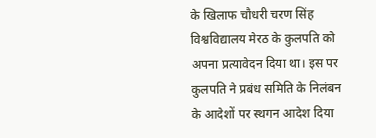के खिलाफ चौधरी चरण सिंह विश्वविद्यालय मेरठ के कुलपति को अपना प्रत्यावेदन दिया था। इस पर कुलपति ने प्रबंध समिति के निलंबन के आदेशों पर स्थगन आदेश दिया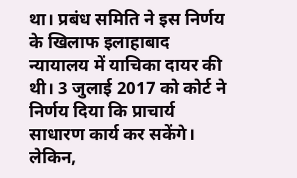था। प्रबंध समिति ने इस निर्णय के खिलाफ इलाहाबाद न्यायालय में याचिका दायर की थी। 3 जुलाई 2017 को कोर्ट ने निर्णय दिया कि प्राचार्य साधारण कार्य कर सकेंगे। लेकिन,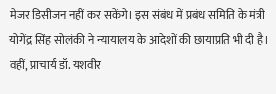मेजर डिसीजन नहीं कर सकेंगे। इस संबंध में प्रबंध समिति के मंत्री योगेंद्र सिंह सोलंकी ने न्यायालय के आदेशों की छायाप्रति भी दी है। वहीं, प्राचार्य डॉ. यशवीर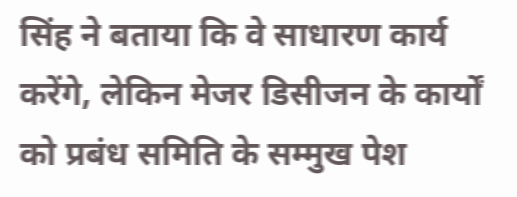सिंह ने बताया कि वे साधारण कार्य करेंगे, लेकिन मेजर डिसीजन के कार्यों को प्रबंध समिति के सम्मुख पेश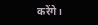करेंगे।